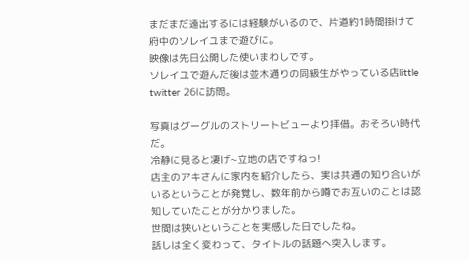まだまだ遠出するには経験がいるので、片道約1時間掛けて府中のソレイユまで遊びに。
映像は先日公開した使いまわしです。
ソレイユで遊んだ後は並木通りの同級生がやっている店little twitter 26に訪問。

写真はグーグルのストリートビューより拝借。おそろい時代だ。
冷静に見ると凄げ~立地の店ですねっ!
店主のアキさんに家内を紹介したら、実は共通の知り合いがいるということが発覚し、数年前から噂でお互いのことは認知していたことが分かりました。
世間は狭いということを実感した日でしたね。
話しは全く変わって、タイトルの話題へ突入します。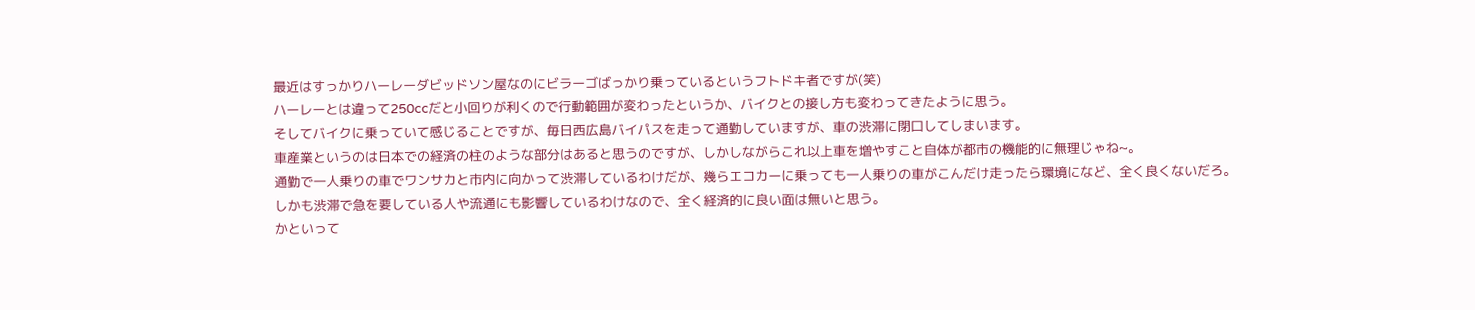最近はすっかりハーレーダビッドソン屋なのにビラーゴばっかり乗っているというフトドキ者ですが(笑)
ハーレーとは違って250ccだと小回りが利くので行動範囲が変わったというか、バイクとの接し方も変わってきたように思う。
そしてバイクに乗っていて感じることですが、毎日西広島バイパスを走って通勤していますが、車の渋滞に閉口してしまいます。
車産業というのは日本での経済の柱のような部分はあると思うのですが、しかしながらこれ以上車を増やすこと自体が都市の機能的に無理じゃね~。
通勤で一人乗りの車でワンサカと市内に向かって渋滞しているわけだが、幾らエコカーに乗っても一人乗りの車がこんだけ走ったら環境になど、全く良くないだろ。
しかも渋滞で急を要している人や流通にも影響しているわけなので、全く経済的に良い面は無いと思う。
かといって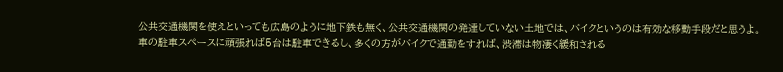公共交通機関を使えといっても広島のように地下鉄も無く、公共交通機関の発達していない土地では、バイクというのは有効な移動手段だと思うよ。
車の駐車スペースに頑張れば5台は駐車できるし、多くの方がバイクで通勤をすれば、渋滞は物凄く緩和される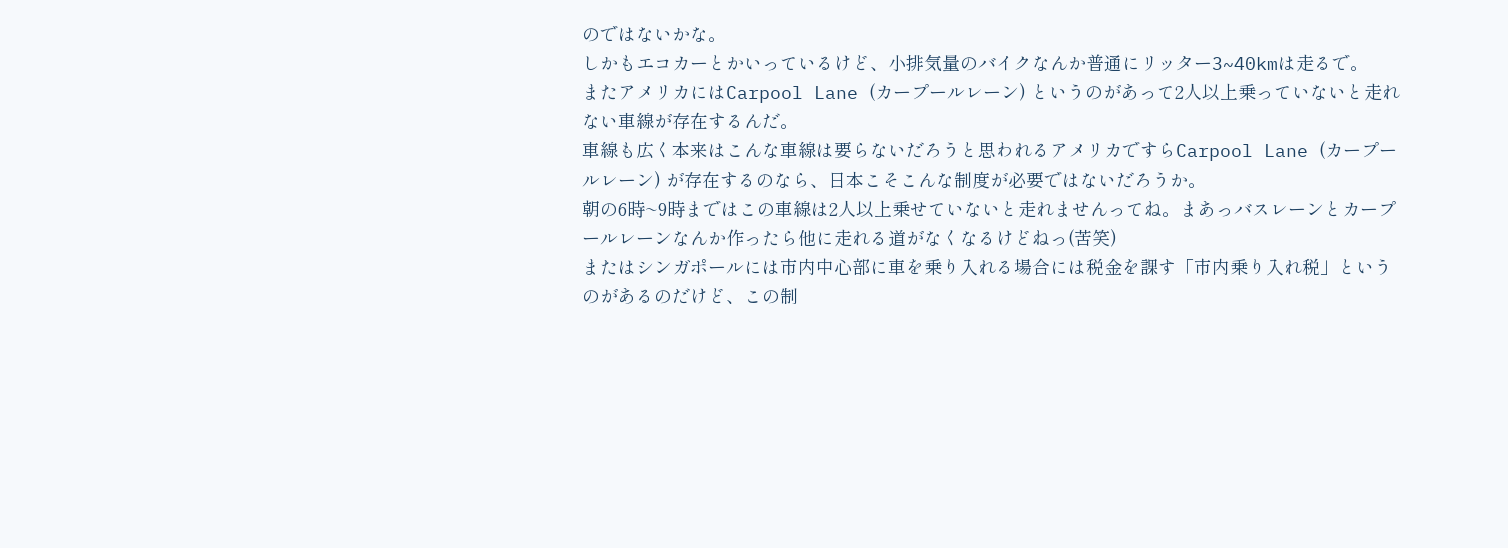のではないかな。
しかもエコカーとかいっているけど、小排気量のバイクなんか普通にリッター3~40kmは走るで。
またアメリカにはCarpool Lane (カープールレーン) というのがあって2人以上乗っていないと走れない車線が存在するんだ。
車線も広く本来はこんな車線は要らないだろうと思われるアメリカですらCarpool Lane (カープールレーン) が存在するのなら、日本こそこんな制度が必要ではないだろうか。
朝の6時~9時まではこの車線は2人以上乗せていないと走れませんってね。まあっバスレーンとカープールレーンなんか作ったら他に走れる道がなくなるけどねっ(苦笑)
またはシンガポールには市内中心部に車を乗り入れる場合には税金を課す「市内乗り入れ税」というのがあるのだけど、この制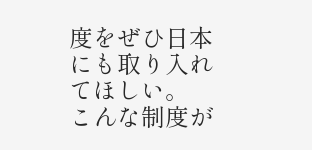度をぜひ日本にも取り入れてほしい。
こんな制度が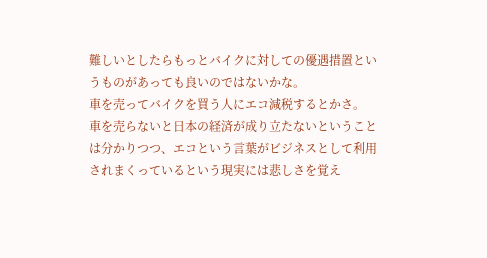難しいとしたらもっとバイクに対しての優遇措置というものがあっても良いのではないかな。
車を売ってバイクを買う人にエコ減税するとかさ。
車を売らないと日本の経済が成り立たないということは分かりつつ、エコという言葉がビジネスとして利用されまくっているという現実には悲しさを覚え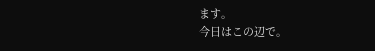ます。
今日はこの辺で。